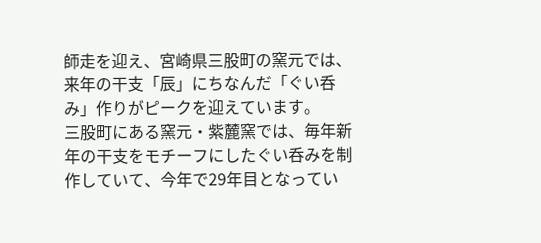師走を迎え、宮崎県三股町の窯元では、来年の干支「辰」にちなんだ「ぐい呑み」作りがピークを迎えています。
三股町にある窯元・紫麓窯では、毎年新年の干支をモチーフにしたぐい呑みを制作していて、今年で29年目となってい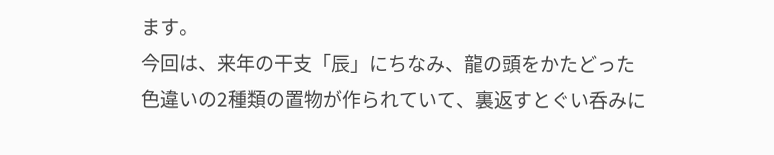ます。
今回は、来年の干支「辰」にちなみ、龍の頭をかたどった色違いの2種類の置物が作られていて、裏返すとぐい呑みに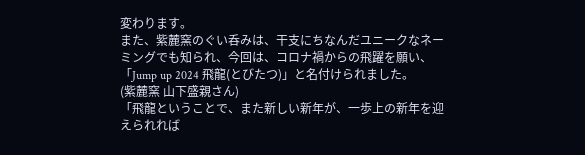変わります。
また、紫麓窯のぐい呑みは、干支にちなんだユニークなネーミングでも知られ、今回は、コロナ禍からの飛躍を願い、「Jump up 2024 飛龍(とびたつ)」と名付けられました。
(紫麓窯 山下盛親さん)
「飛龍ということで、また新しい新年が、一歩上の新年を迎えられれば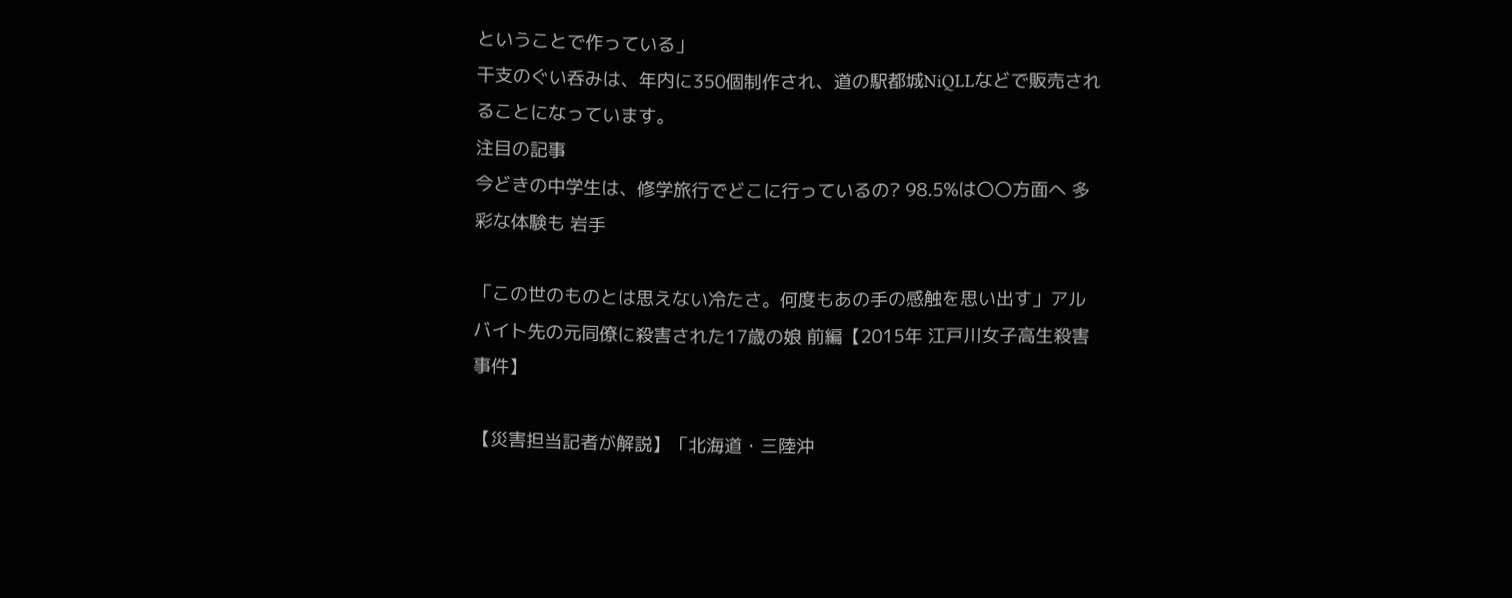ということで作っている」
干支のぐい呑みは、年内に350個制作され、道の駅都城NiQLLなどで販売されることになっています。
注目の記事
今どきの中学生は、修学旅行でどこに行っているの? 98.5%は〇〇方面へ 多彩な体験も 岩手

「この世のものとは思えない冷たさ。何度もあの手の感触を思い出す」アルバイト先の元同僚に殺害された17歳の娘 前編【2015年 江戸川女子高生殺害事件】

【災害担当記者が解説】「北海道・三陸沖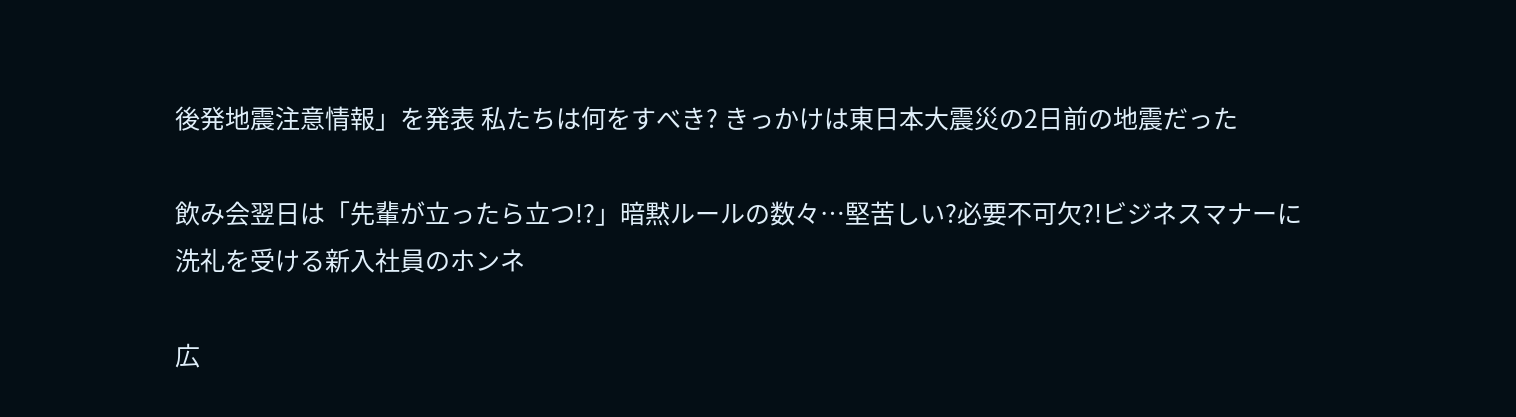後発地震注意情報」を発表 私たちは何をすべき? きっかけは東日本大震災の2日前の地震だった

飲み会翌日は「先輩が立ったら立つ!?」暗黙ルールの数々…堅苦しい?必要不可欠?!ビジネスマナーに洗礼を受ける新入社員のホンネ

広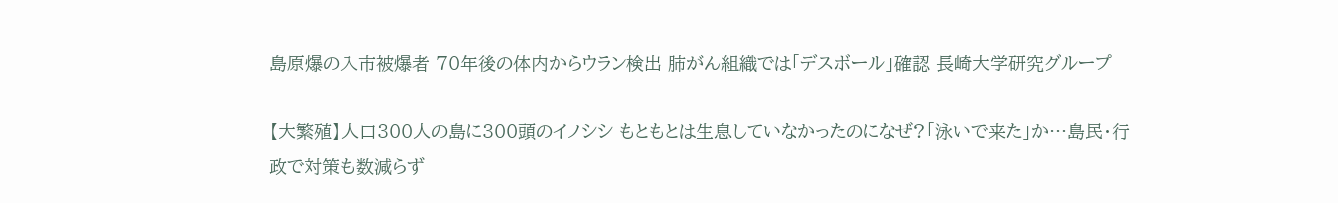島原爆の入市被爆者 70年後の体内からウラン検出 肺がん組織では「デスボール」確認 長崎大学研究グループ

【大繁殖】人口300人の島に300頭のイノシシ もともとは生息していなかったのになぜ?「泳いで来た」か…島民・行政で対策も数減らず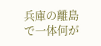兵庫の離島で一体何が